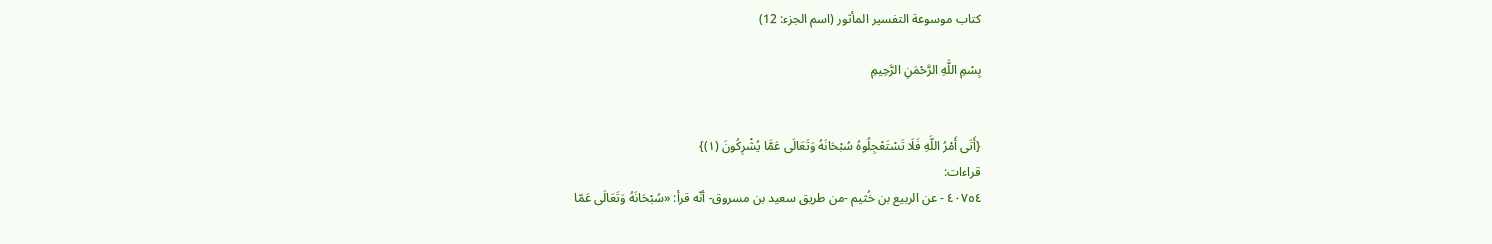كتاب موسوعة التفسير المأثور (اسم الجزء: 12)

بِسْمِ اللَّهِ الرَّحْمَنِ الرَّحِيمِ


{أَتَى أَمْرُ اللَّهِ فَلَا تَسْتَعْجِلُوهُ سُبْحَانَهُ وَتَعَالَى عَمَّا يُشْرِكُونَ (١)}
قراءات:
٤٠٧٥٤ - عن الربيع بن خُثيم -من طريق سعيد بن مسروق- أنّه قرأ: «سُبْحَانَهُ وَتَعَالَى عَمّا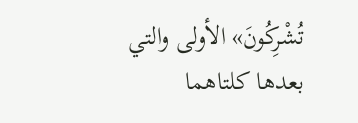تُشْرِكُونَ» الأولى والتي بعدها كلتاهما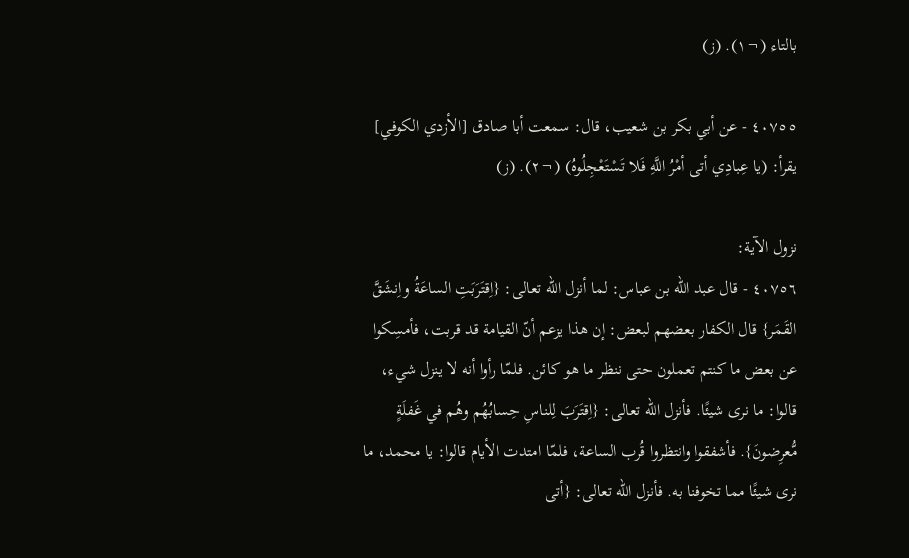بالتاء (¬١). (ز)

٤٠٧٥٥ - عن أبي بكر بن شعيب، قال: سمعت أبا صادق [الأزدي الكوفي] يقرأ: (يا عِبادِي أتى أمْرُ اللَّهِ فَلا تَسْتَعْجِلُوهُ) (¬٢). (ز)

نزول الآية:
٤٠٧٥٦ - قال عبد الله بن عباس: لما أنزل الله تعالى: {اِقتَرَبَتِ الساعَةُ واِنشَقَّ القَمَر} قال الكفار بعضهم لبعض: إن هذا يزعم أنّ القيامة قد قربت، فأمسِكوا عن بعض ما كنتم تعملون حتى ننظر ما هو كائن. فلمّا رأوا أنه لا ينزل شيء، قالوا: ما نرى شيئًا. فأنزل الله تعالى: {اِقتَرَبَ لِلناسِ حِسابُهُم وهُم في غَفلَةٍ مُّعرِضونَ}. فأشفقوا وانتظروا قُرب الساعة، فلمّا امتدت الأيام قالوا: يا محمد، ما نرى شيئًا مما تخوفنا به. فأنزل الله تعالى: {أتى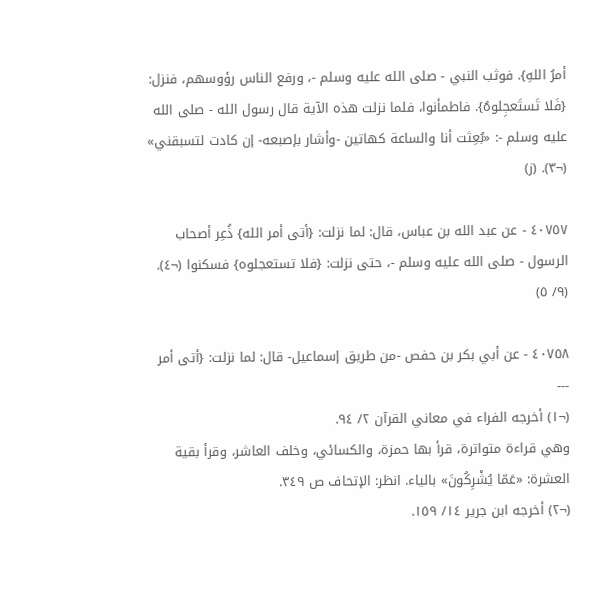أمرُ اللهِ}. فوثب النبي - صلى الله عليه وسلم -، ورفع الناس رؤوسهم، فنزل: {فَلا تَستَعجِلوهُ}. فاطمأنوا، فلما نزلت هذه الآية قال رسول الله - صلى الله عليه وسلم -: «بُعِثت أنا والساعة كهاتين -وأشار بإصبعه- إن كادت لتسبقني» (¬٣). (ز)

٤٠٧٥٧ - عن عبد الله بن عباس، قال: لما نزلت: {أتى أمر الله} ذُعِر أصحاب الرسول - صلى الله عليه وسلم -، حتى نزلت: {فلا تستعجلوه} فسكنوا (¬٤). (٩/ ٥)

٤٠٧٥٨ - عن أبي بكر بن حفص -من طريق إسماعيل- قال: لما نزلت: {أتى أمر
---
(¬١) أخرجه الفراء في معاني القرآن ٢/ ٩٤.
وهي قراءة متواترة، قرأ بها حمزة، والكسائي، وخلف العاشر، وقرأ بقية العشرة: «عَمّا يُشْرِكُونَ» بالياء. انظر: الإتحاف ص ٣٤٩.
(¬٢) أخرجه ابن جرير ١٤/ ١٥٩.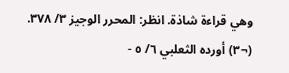وهي قراءة شاذة. انظر: المحرر الوجيز ٣/ ٣٧٨.
(¬٣) أورده الثعلبي ٦/ ٥ -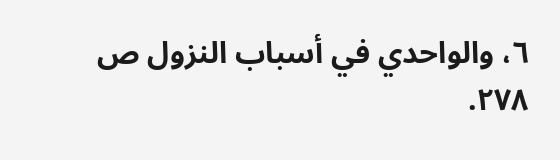٦، والواحدي في أسباب النزول ص ٢٧٨.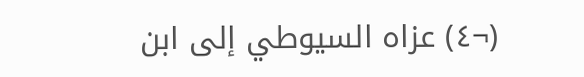(¬٤) عزاه السيوطي إلى ابن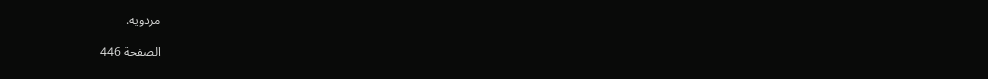مردويه.

الصفحة 446